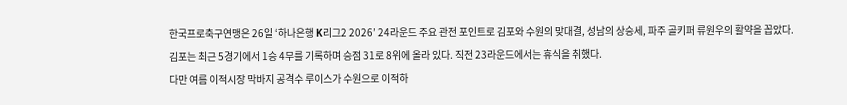한국프로축구연맹은 26일 ‘하나은행 K리그2 2026’ 24라운드 주요 관전 포인트로 김포와 수원의 맞대결, 성남의 상승세, 파주 골키퍼 류원우의 활약을 꼽았다.
김포는 최근 5경기에서 1승 4무를 기록하며 승점 31로 8위에 올라 있다. 직전 23라운드에서는 휴식을 취했다.
다만 여름 이적시장 막바지 공격수 루이스가 수원으로 이적하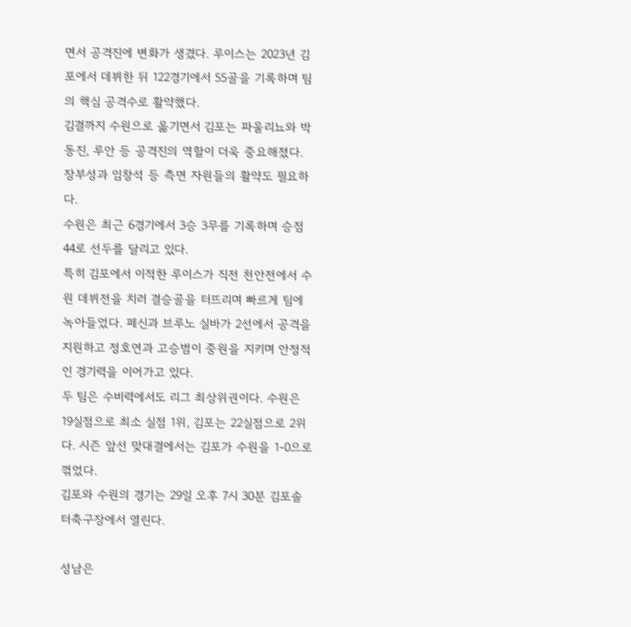면서 공격진에 변화가 생겼다. 루이스는 2023년 김포에서 데뷔한 뒤 122경기에서 55골을 기록하며 팀의 핵심 공격수로 활약했다.
김결까지 수원으로 옮기면서 김포는 파울리뇨와 박동진, 루안 등 공격진의 역할이 더욱 중요해졌다. 장부성과 임창석 등 측면 자원들의 활약도 필요하다.
수원은 최근 6경기에서 3승 3무를 기록하며 승점 44로 선두를 달리고 있다.
특히 김포에서 이적한 루이스가 직전 천안전에서 수원 데뷔전을 치러 결승골을 터뜨리며 빠르게 팀에 녹아들었다. 페신과 브루노 실바가 2선에서 공격을 지원하고 정호연과 고승범이 중원을 지키며 안정적인 경기력을 이어가고 있다.
두 팀은 수비력에서도 리그 최상위권이다. 수원은 19실점으로 최소 실점 1위, 김포는 22실점으로 2위다. 시즌 앞선 맞대결에서는 김포가 수원을 1-0으로 꺾었다.
김포와 수원의 경기는 29일 오후 7시 30분 김포솔터축구장에서 열린다.

성남은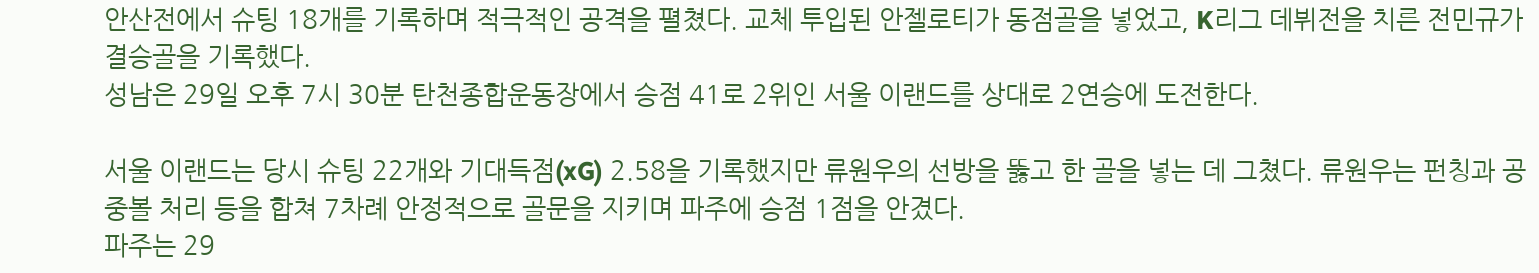안산전에서 슈팅 18개를 기록하며 적극적인 공격을 펼쳤다. 교체 투입된 안젤로티가 동점골을 넣었고, K리그 데뷔전을 치른 전민규가 결승골을 기록했다.
성남은 29일 오후 7시 30분 탄천종합운동장에서 승점 41로 2위인 서울 이랜드를 상대로 2연승에 도전한다.

서울 이랜드는 당시 슈팅 22개와 기대득점(xG) 2.58을 기록했지만 류원우의 선방을 뚫고 한 골을 넣는 데 그쳤다. 류원우는 펀칭과 공중볼 처리 등을 합쳐 7차례 안정적으로 골문을 지키며 파주에 승점 1점을 안겼다.
파주는 29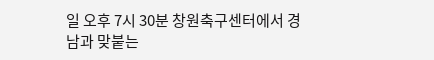일 오후 7시 30분 창원축구센터에서 경남과 맞붙는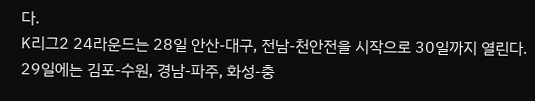다.
K리그2 24라운드는 28일 안산-대구, 전남-천안전을 시작으로 30일까지 열린다. 29일에는 김포-수원, 경남-파주, 화성-충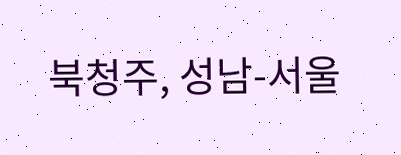북청주, 성남-서울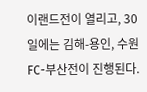이랜드전이 열리고, 30일에는 김해-용인, 수원FC-부산전이 진행된다.